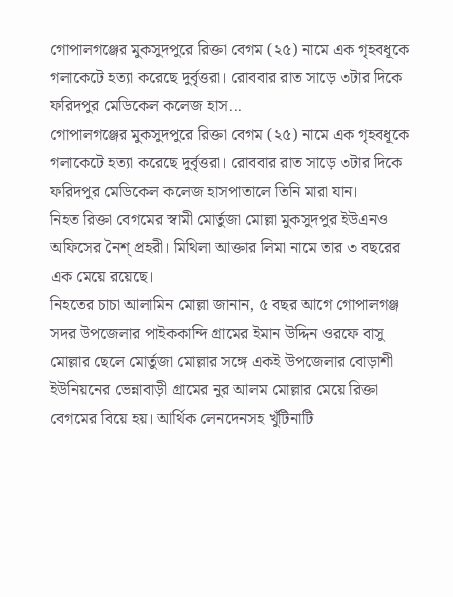গোপালগঞ্জের মুকসুদপুরে রিক্তা বেগম (২৫) নামে এক গৃহবধূকে গলাকেটে হত্যা করেছে দুর্বৃত্তরা। রোববার রাত সাড়ে ৩টার দিকে ফরিদপুর মেডিকেল কলেজ হাস...
গোপালগঞ্জের মুকসুদপুরে রিক্তা বেগম (২৫) নামে এক গৃহবধূকে গলাকেটে হত্যা করেছে দুর্বৃত্তরা। রোববার রাত সাড়ে ৩টার দিকে ফরিদপুর মেডিকেল কলেজ হাসপাতালে তিনি মারা যান।
নিহত রিক্তা বেগমের স্বামী মোর্তুজা মোল্লা মুকসুদপুর ইউএনও অফিসের নৈশ্ প্রহরী। মিথিলা আক্তার লিমা নামে তার ৩ বছরের এক মেয়ে রয়েছে।
নিহতের চাচা আলামিন মোল্লা জানান, ৫ বছর আগে গোপালগঞ্জ সদর উপজেলার পাইককান্দি গ্রামের ইমান উদ্দিন ওরফে বাসু মোল্লার ছেলে মোর্তুজা মোল্লার সঙ্গে একই উপজেলার বোড়াশী ইউনিয়নের ভেন্নাবাড়ী গ্রামের নুর আলম মোল্লার মেয়ে রিক্তা বেগমের বিয়ে হয়। আর্থিক লেনদেনসহ খুঁটিনাটি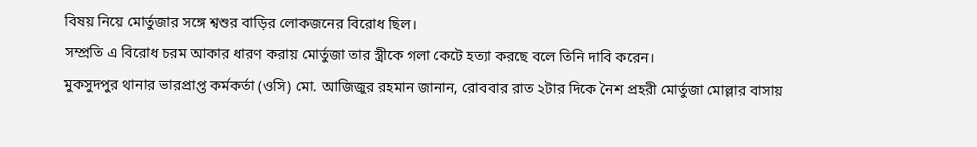বিষয় নিয়ে মোর্তুজার সঙ্গে শ্বশুর বাড়ির লোকজনের বিরোধ ছিল।
সম্প্রতি এ বিরোধ চরম আকার ধারণ করায় মোর্তুজা তার স্ত্রীকে গলা কেটে হত্যা করছে বলে তিনি দাবি করেন।
মুকসুদপুর থানার ভারপ্রাপ্ত কর্মকর্তা (ওসি) মো. আজিজুর রহমান জানান, রোববার রাত ২টার দিকে নৈশ প্রহরী মোর্তুজা মোল্লার বাসায়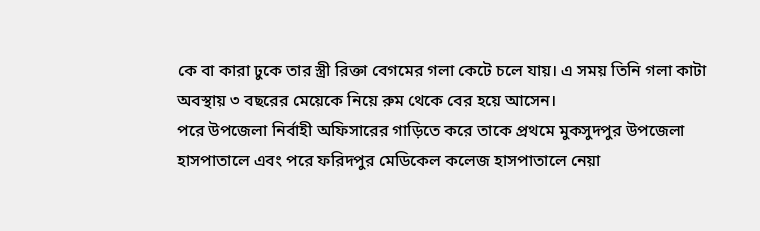কে বা কারা ঢুকে তার স্ত্রী রিক্তা বেগমের গলা কেটে চলে যায়। এ সময় তিনি গলা কাটা অবস্থায় ৩ বছরের মেয়েকে নিয়ে রুম থেকে বের হয়ে আসেন।
পরে উপজেলা নির্বাহী অফিসারের গাড়িতে করে তাকে প্রথমে মুকসুদপুর উপজেলা হাসপাতালে এবং পরে ফরিদপুর মেডিকেল কলেজ হাসপাতালে নেয়া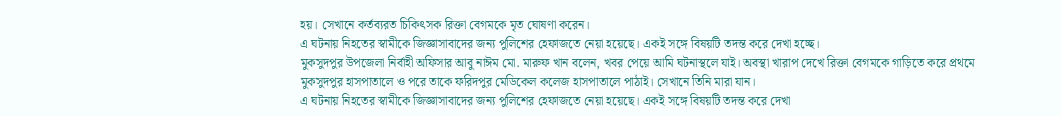হয়। সেখানে কর্তব্যরত চিকিৎসক রিক্তা বেগমকে মৃত ঘোষণা করেন।
এ ঘটনায় নিহতের স্বামীকে জিজ্ঞাসাবাদের জন্য পুলিশের হেফাজতে নেয়া হয়েছে। একই সঙ্গে বিষয়টি তদন্ত করে দেখা হচ্ছে।
মুকসুদপুর উপজেলা নির্বাহী অফিসার আবু নাঈম মো. মারুফ খান বলেন, খবর পেয়ে আমি ঘটনাস্থলে যাই। অবস্থা খারাপ দেখে রিক্তা বেগমকে গাড়িতে করে প্রথমে মুকসুদপুর হাসপাতালে ও পরে তাকে ফরিদপুর মেডিকেল কলেজ হাসপাতালে পাঠাই। সেখানে তিনি মারা যান।
এ ঘটনায় নিহতের স্বামীকে জিজ্ঞাসাবাদের জন্য পুলিশের হেফাজতে নেয়া হয়েছে। একই সঙ্গে বিষয়টি তদন্ত করে দেখা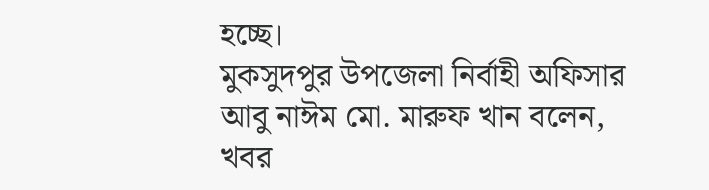হচ্ছে।
মুকসুদপুর উপজেলা নির্বাহী অফিসার আবু নাঈম মো. মারুফ খান বলেন, খবর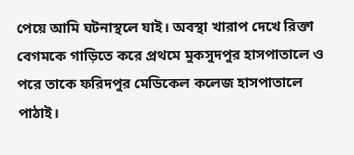পেয়ে আমি ঘটনাস্থলে যাই। অবস্থা খারাপ দেখে রিক্তা বেগমকে গাড়িতে করে প্রথমে মুকসুদপুর হাসপাতালে ও পরে তাকে ফরিদপুর মেডিকেল কলেজ হাসপাতালে পাঠাই।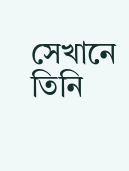সেখানে তিনি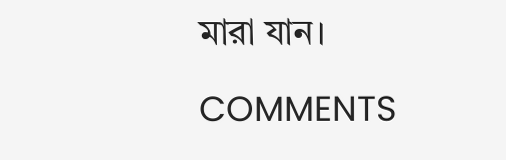মারা যান।

COMMENTS